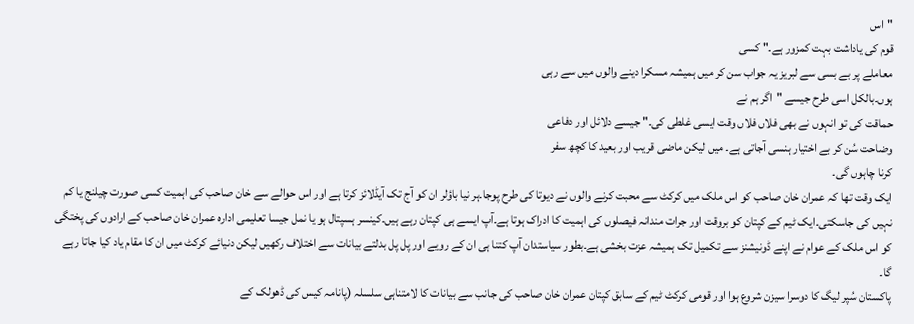"اس
قوم کی یاداشت بہت کمزور ہے۔" کسی
معاملے پر بے بسی سے لبریز یہ جواب سن کر میں ہمیشہ مسکرا دینے والوں میں سے رہی
ہوں۔بالکل اسی طرح جیسے "اگر ہم نے
حماقت کی تو انہوں نے بھی فلاں فلاں وقت ایسی غلطی کی۔" جیسے دلائل اور دفاعی
وضاحت سُن کر بے اختیار ہنسی آجاتی ہے۔ میں لیکن ماضی قریب اور بعید کا کچھ سفر
کرنا چاہوں گی۔
ایک وقت تھا کہ عمران خان صاحب کو اس ملک میں کرکٹ سے محبت کرنے والوں نے دیوتا کی طرح پوجا۔ہر نیا باؤلر ان کو آج تک آیڈلائز کرتا ہے اور اس حوالے سے خان صاحب کی اہمیت کسی صورت چیلنج یا کم نہیں کی جاسکتی۔ایک ٹیم کے کپتان کو بروقت اور جرات مندانہ فیصلوں کی اہمیت کا ادراک ہوتا ہے۔آپ ایسے ہی کپتان رہے ہیں۔کینسر ہسپتال ہو یا نمل جیسا تعلیمی ادارہ عمران خان صاحب کے ارادوں کی پختگی کو اس ملک کے عوام نے اپنے ڈونیشنز سے تکمیل تک ہمیشہ عزت بخشی ہے۔بطور سیاستدان آپ کتنا ہی ان کے رویے اور پل پل بدلتے بیانات سے اختلاف رکھیں لیکن دنیائے کرکٹ میں ان کا مقام یاد کیا جاتا رہے گا۔
پاکستان سُپر لیگ کا دوسرا سیزن شروع ہوا اور قومی کرکٹ ٹیم کے سابق کپتان عمران خان صاحب کی جانب سے بیانات کا لامتناہی سلسلہ (پانامہ کیس کی ڈھولک کے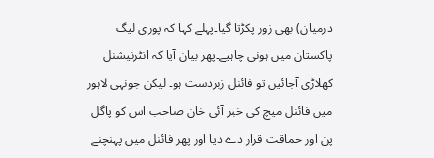درمیان) بھی زور پکڑتا گیا۔پہلے کہا کہ پوری لیگ پاکستان میں ہونی چاہیے۔پھر بیان آیا کہ انٹرنیشنل کھلاڑی آجائیں تو فائنل زبردست ہو۔ لیکن جونہی لاہور میں فائنل میچ کی خبر آئی خان صاحب اس کو پاگل پن اور حماقت قرار دے دیا اور پھر فائنل میں پہنچنے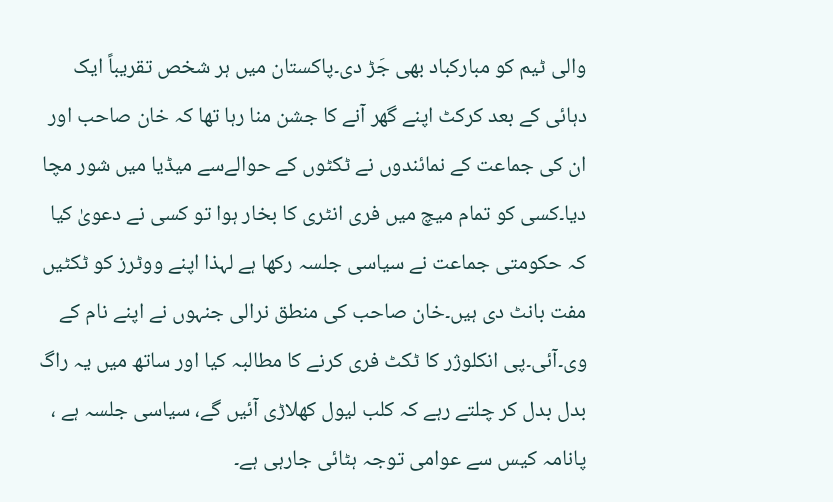والی ٹیم کو مبارکباد بھی جَڑ دی۔پاکستان میں ہر شخص تقریباً ایک دہائی کے بعد کرکٹ اپنے گھر آنے کا جشن منا رہا تھا کہ خان صاحب اور ان کی جماعت کے نمائندوں نے ٹکٹوں کے حوالےسے میڈیا میں شور مچا دیا۔کسی کو تمام میچ میں فری انٹری کا بخار ہوا تو کسی نے دعویٰ کیا کہ حکومتی جماعت نے سیاسی جلسہ رکھا ہے لہذا اپنے ووٹرز کو ٹکٹیں مفت بانٹ دی ہیں۔خان صاحب کی منطق نرالی جنہوں نے اپنے نام کے وی۔آئی۔پی انکلوژر کا ٹکٹ فری کرنے کا مطالبہ کیا اور ساتھ میں یہ راگ بدل بدل کر چلتے رہے کہ کلب لیول کھلاڑی آئیں گے، سیاسی جلسہ ہے ، پانامہ کیس سے عوامی توجہ ہٹائی جارہی ہے۔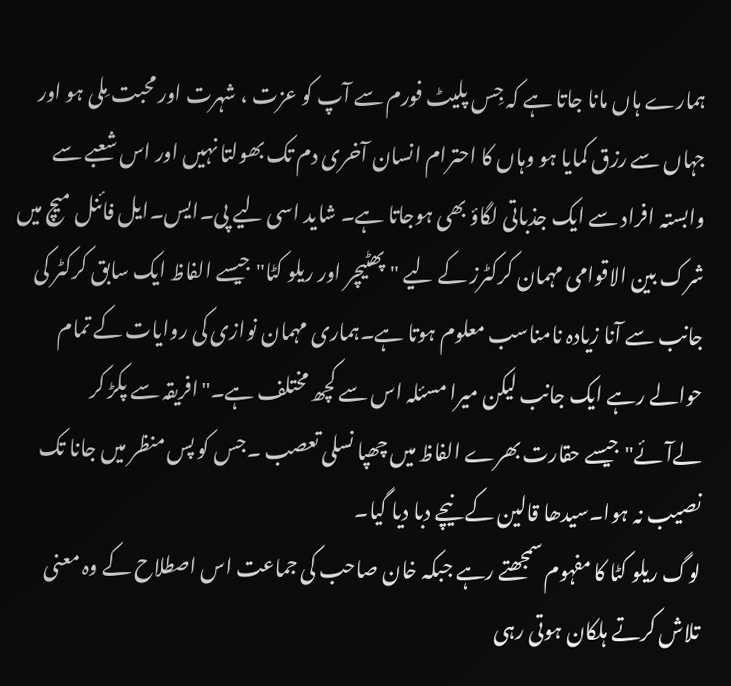ہمارے ہاں مانا جاتا ہے کہ جِس پلیٹ فورم سے آپ کو عزت ، شہرت اور محبت مِلی ہو اور جہاں سے رزق کمایا ہو وہاں کا احترام انسان آخری دم تک بھولتا نہیں اور اس شعبے سے وابستہ افراد سے ایک جذباتی لگاؤ بھی ہوجاتا ہے۔ شاید اسی لیے پی۔ایس۔ایل فائنل میچ میں شرک بین الاقوامی مہمان کرکٹرز کے لیے "پھٹیچر اور ریلو کٹا" جیسے الفاظ ایک سابق کرکٹر کی جانب سے آنا زیادہ نامناسب معلوم ہوتا ہے۔ہماری مہمان نوازی کی روایات کے تمام حوالے رہے ایک جانب لیکن میرا مسئلہ اس سے کچھ مختلف ہے۔"افریقہ سے پکڑ کر لےآئے" جیسے حقارت بھرے الفاظ میں چھپا نسلی تعصب ۔جس کو پس منظر میں جانا تک نصیب نہ ہوا۔سیدھا قالین کے نیچے دبا دیا گیا۔
لوگ ریلو کٹا کا مفہوم سمجھتے رہے جبکہ خان صاحب کی جماعت اس اصطلاح کے وہ معنی تلاش کرتے ہلکان ہوتی رہی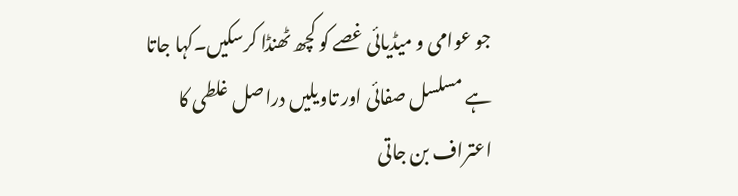جو عوامی و میڈیائی غصے کو کچھ ٹھنڈا کرسکیں۔کہا جاتا ہے مسلسل صفائی اور تاویلیں دراصل غلطی کا اعتراف بن جاتی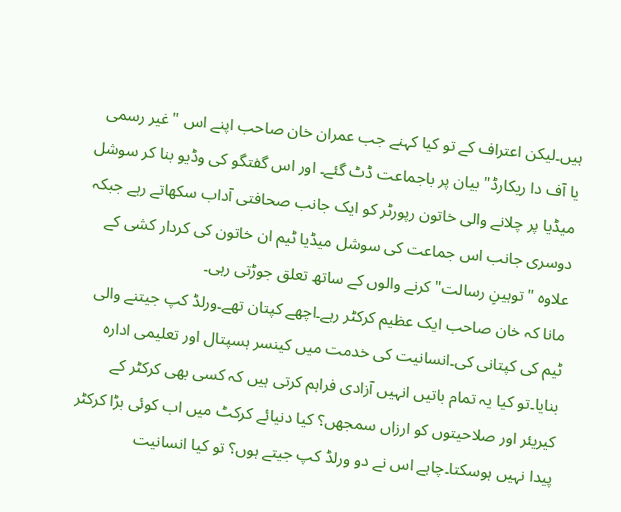ہیں۔لیکن اعتراف کے تو کیا کہنے جب عمران خان صاحب اپنے اس "غیر رسمی یا آف دا ریکارڈ" بیان پر باجماعت ڈٹ گئے۔ اور اس گفتگو کی وڈیو بنا کر سوشل میڈیا پر چلانے والی خاتون رپورٹر کو ایک جانب صحافتی آداب سکھاتے رہے جبکہ دوسری جانب اس جماعت کی سوشل میڈیا ٹیم ان خاتون کی کردار کشی کے علاوہ "توہینِ رسالت" کرنے والوں کے ساتھ تعلق جوڑتی رہی۔
مانا کہ خان صاحب ایک عظیم کرکٹر رہے۔اچھے کپتان تھے۔ورلڈ کپ جیتنے والی ٹیم کی کپتانی کی۔انسانیت کی خدمت میں کینسر ہسپتال اور تعلیمی ادارہ بنایا۔تو کیا یہ تمام باتیں انہیں آزادی فراہم کرتی ہیں کہ کسی بھی کرکٹر کے کیریئر اور صلاحیتوں کو ارزاں سمجھں؟ کیا دنیائے کرکٹ میں اب کوئی بڑا کرکٹر پیدا نہیں ہوسکتا۔چاہے اس نے دو ورلڈ کپ جیتے ہوں؟ تو کیا انسانیت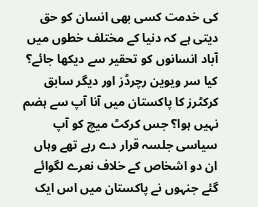کی خدمت کسی بھی انسان کو حق دیتی ہے کہ دنیا کے مختلف خطوں میں آباد انسانوں کو تحقیر سے دیکھا جائے؟ کیا سر ویوین رچرڈز اور دیگر سابق کرکٹرز کا پاکستان میں آنا آپ سے ہضم نہیں ہوا؟ جس کرکٹ میچ کو آپ سیاسی جلسہ قرار دے رہے تھے وہاں ان دو اشخاص کے خلاف نعرے لگوائے گئے جنہوں نے پاکستان میں اس ایک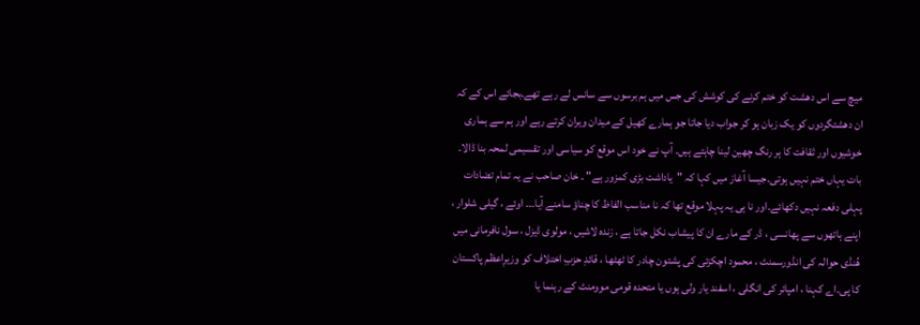میچ سے اس دھشت کو ختم کرنے کی کوشش کی جس میں ہم برسوں سے سانس لے رہے تھے۔بجائے اس کے کہ ان دھشتگردوں کو یک زبان ہو کر جواب دیا جاتا جو ہمارے کھیل کے میدان ویران کرتے رہے اور ہم سے ہماری خوشیوں اور ثقافت کا ہر رنگ چھین لینا چاہتے ہیں۔ آپ نے خود اس موقع کو سیاسی اور تقسیمی لمحہ بنا ڈالا۔
بات یہاں ختم نہیں ہوتی۔جیسا آغاز میں کہا کہ "یاداشت بڑی کمزور ہے" ۔ خان صاحب نے یہ تمام تضادات پہلی دفعہ نہیں دکھائے۔اور نا ہی یہ پہلا موقع تھا کہ نا مناسب الفاظ کا چناؤ سامنے آیا۔۔۔ اوئے ، گیلی شلوار ، اپنے ہاتھوں سے پھانسی ، ڈر کے مارے ان کا پیشاب نکل جاتا ہے ، زندہ لاشیں ، مولوی ڈیزل ، سول نافرمانی میں ھُنڈی حوالہ کی انڈورسمنٹ ، محمود اچکزئی کی پشتون چادر کا ٹھٹھا ، قائدِ حزبِ اختلاف کو وزیرِاعظم پاکستان کا پی۔اے کہنا ، امپائر کی انگلی ، اسفند یار ولی ہوں یا متحدہ قومی موومنٹ کے رہنما یا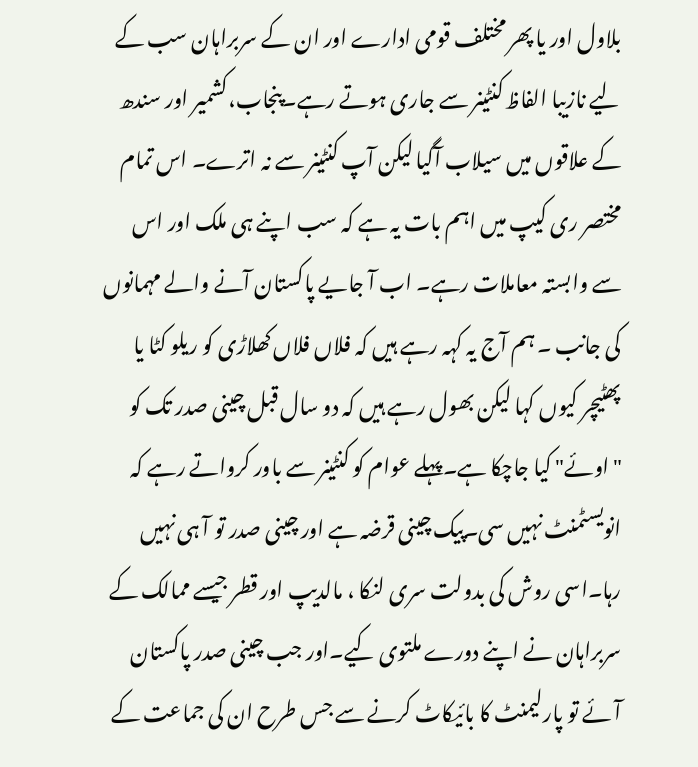بلاول اور یا پھر مختلف قومی ادارے اور ان کے سربراہان سب کے لیے نازیبا الفاظ کنٹینر سے جاری ہوتے رہے۔پنجاب،کشمیر اور سندھ کے علاقوں میں سیلاب آگیا لیکن آپ کنٹینر سے نہ اترے۔ اس تمام مختصر ری کیپ میں اہم بات یہ ہے کہ سب اپنے ہی ملک اور اس سے وابستہ معاملات رہے۔ اب آ جایے پاکستان آنے والے مہمانوں کی جانب ۔ ہم آج یہ کہہ رہے ہیں کہ فلاں فلاں کھلاڑی کو ریلو کٹا یا پھٹیچر کیوں کہا لیکن بھول رہے ہیں کہ دو سال قبل چینی صدر تک کو "اوئے" کیا جاچکا ہے۔پہلے عوام کو کنٹینر سے باور کرواتے رہے کہ انویسٹمنٹ نہیں سی۔پیک چینی قرضہ ہے اور چینی صدر تو آ ہی نہیں رہا۔اسی روش کی بدولت سری لنکا ، مالدیپ اور قطر جیسے ممالک کے سربراہان نے اپنے دورے ملتوی کیے۔اور جب چینی صدر پاکستان آئے تو پارلیمنٹ کا بائیکاٹ کرنے سے جس طرح ان کی جماعت کے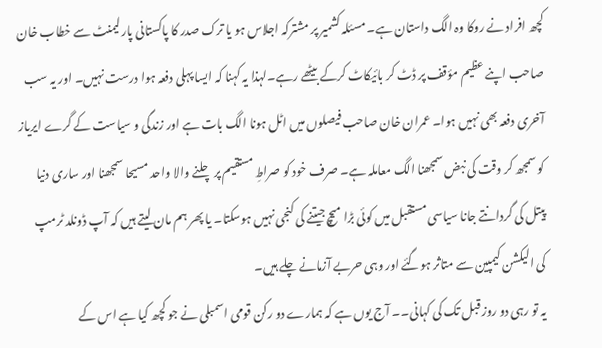کچھ افراد نے روکا وہ الگ داستان ہے۔ مسئلہ کشمیر پر مشترکہ اجلاس ہو یا ترک صدر کا پاکستانی پارلیمنٹ سے خطاب خان صاحب اپنے عظیم مؤقف پر ڈٹ کر بائیکاٹ کرکے بیٹھے رہے۔لہذا یہ کہنا کہ ایسا پہلی دفعہ ہوا درست نہیں۔ اور یہ سب آخری دفعہ بھی نہیں ہوا۔ عمران خان صاحب فیصلوں میں اٹل ہونا الگ بات ہے اور زندگی و سیاست کے گرے ایریاز کو سمجھ کر وقت کی نبض سمجھنا الگ معاملہ ہے۔ صرف خود کو صراطِ مستقیم پر چلنے والا واحد مسیحا سمجھنا اور ساری دنیا پیتل کی گردانتے جانا سیاسی مستقبل میں کوئی بڑا میچ جیتنے کی کنجی نہیں ہوسکتا۔ یا پھر ہم مان لیتے ہیں کہ آپ ڈونلد ٹرمپ کی الیکشن کیمپین سے متاثر ہوگئے اور وہی حربے آزمانے چلے ہیں۔
یہ تو رہی دو روز قبل تک کی کہانی۔۔ آج یوں ہے کہ ہمارے دو رکن قومی اسمبلی نے جو کچھ کیا ہے اس کے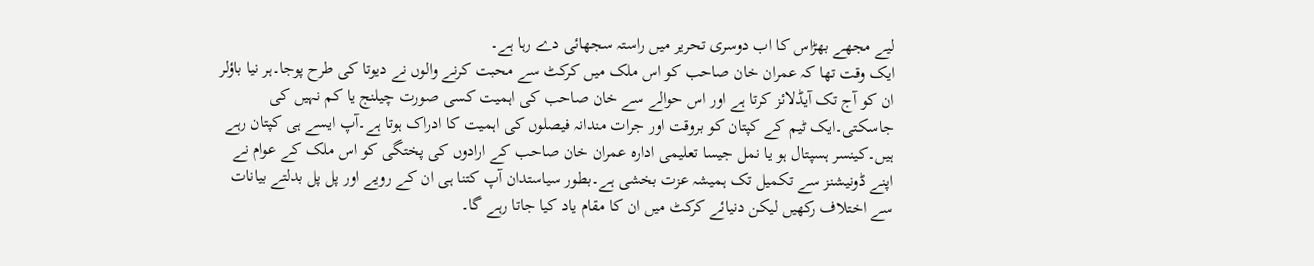لیے مجھے بھڑاس کا اب دوسری تحریر میں راستہ سجھائی دے رہا ہے۔
ایک وقت تھا کہ عمران خان صاحب کو اس ملک میں کرکٹ سے محبت کرنے والوں نے دیوتا کی طرح پوجا۔ہر نیا باؤلر ان کو آج تک آیڈلائز کرتا ہے اور اس حوالے سے خان صاحب کی اہمیت کسی صورت چیلنج یا کم نہیں کی جاسکتی۔ایک ٹیم کے کپتان کو بروقت اور جرات مندانہ فیصلوں کی اہمیت کا ادراک ہوتا ہے۔آپ ایسے ہی کپتان رہے ہیں۔کینسر ہسپتال ہو یا نمل جیسا تعلیمی ادارہ عمران خان صاحب کے ارادوں کی پختگی کو اس ملک کے عوام نے اپنے ڈونیشنز سے تکمیل تک ہمیشہ عزت بخشی ہے۔بطور سیاستدان آپ کتنا ہی ان کے رویے اور پل پل بدلتے بیانات سے اختلاف رکھیں لیکن دنیائے کرکٹ میں ان کا مقام یاد کیا جاتا رہے گا۔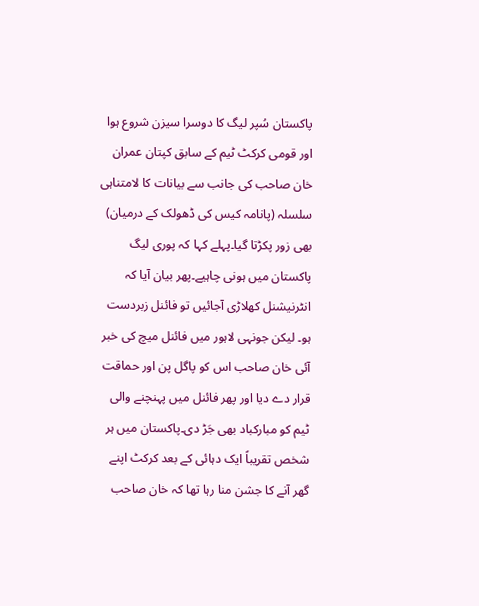پاکستان سُپر لیگ کا دوسرا سیزن شروع ہوا اور قومی کرکٹ ٹیم کے سابق کپتان عمران خان صاحب کی جانب سے بیانات کا لامتناہی سلسلہ (پانامہ کیس کی ڈھولک کے درمیان) بھی زور پکڑتا گیا۔پہلے کہا کہ پوری لیگ پاکستان میں ہونی چاہیے۔پھر بیان آیا کہ انٹرنیشنل کھلاڑی آجائیں تو فائنل زبردست ہو۔ لیکن جونہی لاہور میں فائنل میچ کی خبر آئی خان صاحب اس کو پاگل پن اور حماقت قرار دے دیا اور پھر فائنل میں پہنچنے والی ٹیم کو مبارکباد بھی جَڑ دی۔پاکستان میں ہر شخص تقریباً ایک دہائی کے بعد کرکٹ اپنے گھر آنے کا جشن منا رہا تھا کہ خان صاحب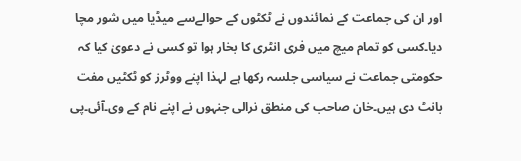اور ان کی جماعت کے نمائندوں نے ٹکٹوں کے حوالےسے میڈیا میں شور مچا دیا۔کسی کو تمام میچ میں فری انٹری کا بخار ہوا تو کسی نے دعویٰ کیا کہ حکومتی جماعت نے سیاسی جلسہ رکھا ہے لہذا اپنے ووٹرز کو ٹکٹیں مفت بانٹ دی ہیں۔خان صاحب کی منطق نرالی جنہوں نے اپنے نام کے وی۔آئی۔پی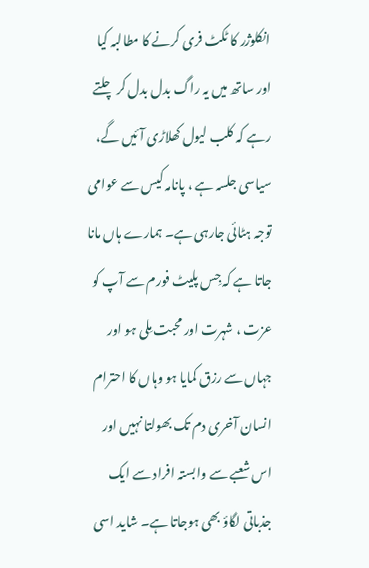انکلوژر کا ٹکٹ فری کرنے کا مطالبہ کیا اور ساتھ میں یہ راگ بدل بدل کر چلتے رہے کہ کلب لیول کھلاڑی آئیں گے، سیاسی جلسہ ہے ، پانامہ کیس سے عوامی توجہ ہٹائی جارہی ہے۔ ہمارے ہاں مانا جاتا ہے کہ جِس پلیٹ فورم سے آپ کو عزت ، شہرت اور محبت مِلی ہو اور جہاں سے رزق کمایا ہو وہاں کا احترام انسان آخری دم تک بھولتا نہیں اور اس شعبے سے وابستہ افراد سے ایک جذباتی لگاؤ بھی ہوجاتا ہے۔ شاید اسی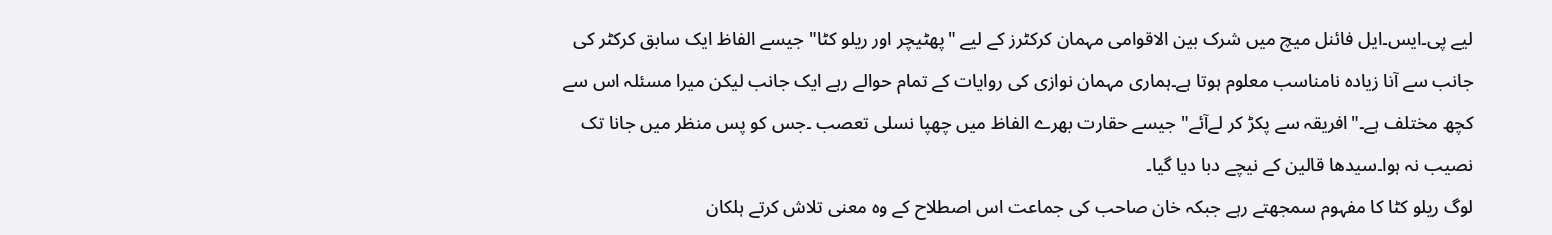لیے پی۔ایس۔ایل فائنل میچ میں شرک بین الاقوامی مہمان کرکٹرز کے لیے "پھٹیچر اور ریلو کٹا" جیسے الفاظ ایک سابق کرکٹر کی جانب سے آنا زیادہ نامناسب معلوم ہوتا ہے۔ہماری مہمان نوازی کی روایات کے تمام حوالے رہے ایک جانب لیکن میرا مسئلہ اس سے کچھ مختلف ہے۔"افریقہ سے پکڑ کر لےآئے" جیسے حقارت بھرے الفاظ میں چھپا نسلی تعصب ۔جس کو پس منظر میں جانا تک نصیب نہ ہوا۔سیدھا قالین کے نیچے دبا دیا گیا۔
لوگ ریلو کٹا کا مفہوم سمجھتے رہے جبکہ خان صاحب کی جماعت اس اصطلاح کے وہ معنی تلاش کرتے ہلکان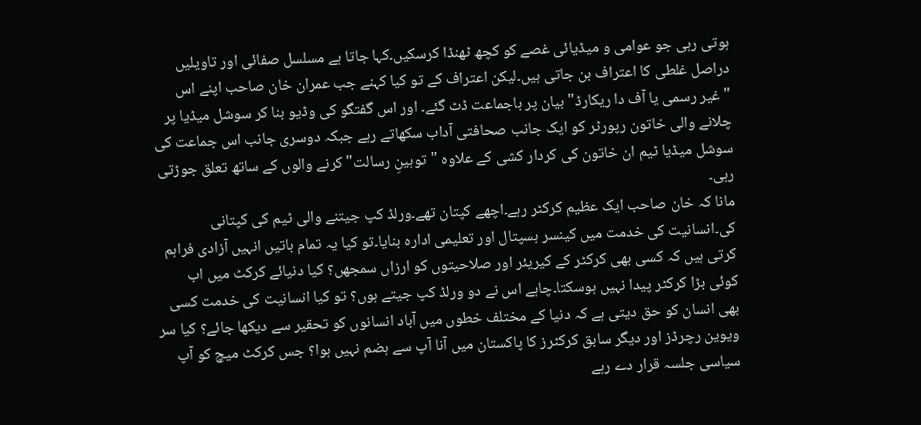ہوتی رہی جو عوامی و میڈیائی غصے کو کچھ ٹھنڈا کرسکیں۔کہا جاتا ہے مسلسل صفائی اور تاویلیں دراصل غلطی کا اعتراف بن جاتی ہیں۔لیکن اعتراف کے تو کیا کہنے جب عمران خان صاحب اپنے اس "غیر رسمی یا آف دا ریکارڈ" بیان پر باجماعت ڈٹ گئے۔ اور اس گفتگو کی وڈیو بنا کر سوشل میڈیا پر چلانے والی خاتون رپورٹر کو ایک جانب صحافتی آداب سکھاتے رہے جبکہ دوسری جانب اس جماعت کی سوشل میڈیا ٹیم ان خاتون کی کردار کشی کے علاوہ "توہینِ رسالت" کرنے والوں کے ساتھ تعلق جوڑتی رہی۔
مانا کہ خان صاحب ایک عظیم کرکٹر رہے۔اچھے کپتان تھے۔ورلڈ کپ جیتنے والی ٹیم کی کپتانی کی۔انسانیت کی خدمت میں کینسر ہسپتال اور تعلیمی ادارہ بنایا۔تو کیا یہ تمام باتیں انہیں آزادی فراہم کرتی ہیں کہ کسی بھی کرکٹر کے کیریئر اور صلاحیتوں کو ارزاں سمجھں؟ کیا دنیائے کرکٹ میں اب کوئی بڑا کرکٹر پیدا نہیں ہوسکتا۔چاہے اس نے دو ورلڈ کپ جیتے ہوں؟ تو کیا انسانیت کی خدمت کسی بھی انسان کو حق دیتی ہے کہ دنیا کے مختلف خطوں میں آباد انسانوں کو تحقیر سے دیکھا جائے؟ کیا سر ویوین رچرڈز اور دیگر سابق کرکٹرز کا پاکستان میں آنا آپ سے ہضم نہیں ہوا؟ جس کرکٹ میچ کو آپ سیاسی جلسہ قرار دے رہے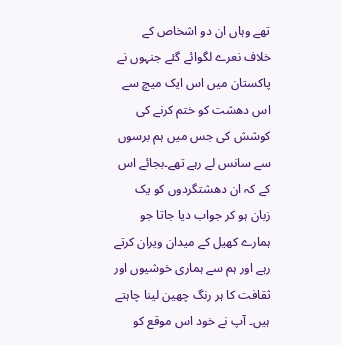تھے وہاں ان دو اشخاص کے خلاف نعرے لگوائے گئے جنہوں نے پاکستان میں اس ایک میچ سے اس دھشت کو ختم کرنے کی کوشش کی جس میں ہم برسوں سے سانس لے رہے تھے۔بجائے اس کے کہ ان دھشتگردوں کو یک زبان ہو کر جواب دیا جاتا جو ہمارے کھیل کے میدان ویران کرتے رہے اور ہم سے ہماری خوشیوں اور ثقافت کا ہر رنگ چھین لینا چاہتے ہیں۔ آپ نے خود اس موقع کو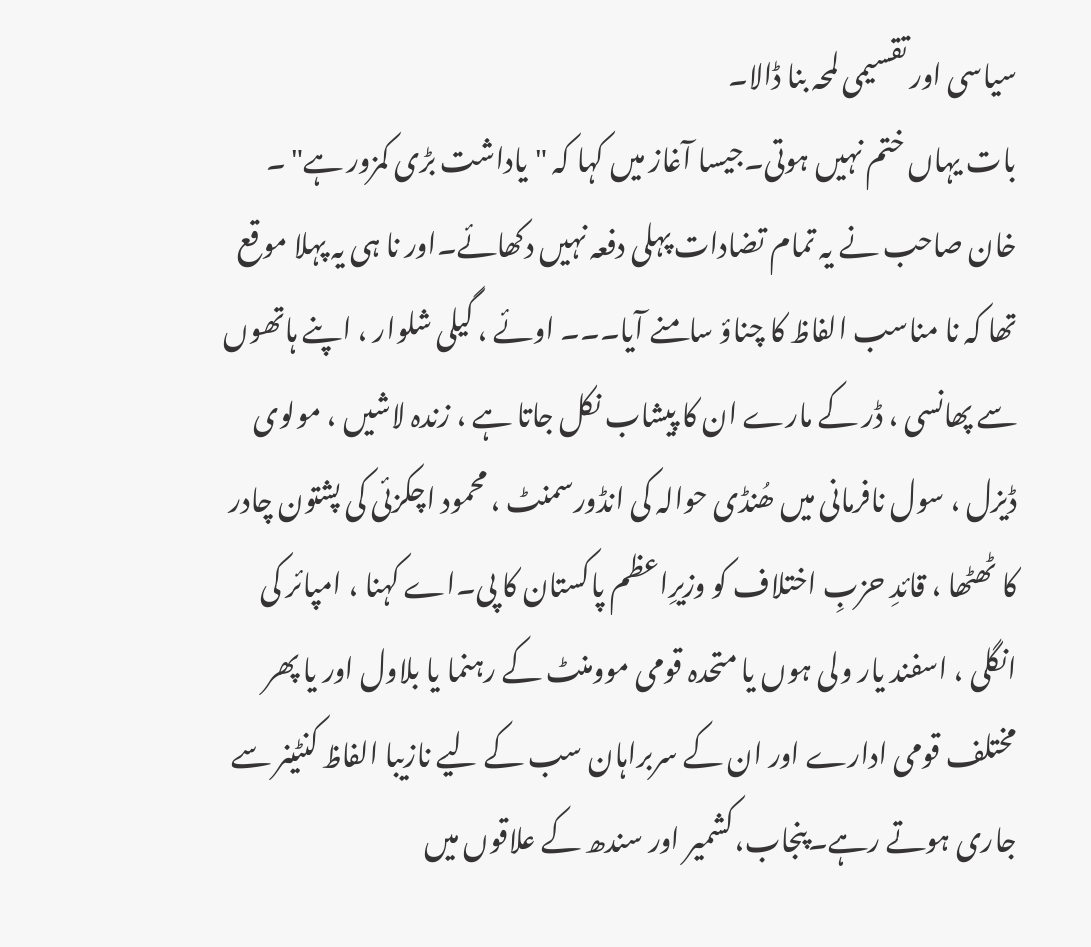سیاسی اور تقسیمی لمحہ بنا ڈالا۔
بات یہاں ختم نہیں ہوتی۔جیسا آغاز میں کہا کہ "یاداشت بڑی کمزور ہے" ۔ خان صاحب نے یہ تمام تضادات پہلی دفعہ نہیں دکھائے۔اور نا ہی یہ پہلا موقع تھا کہ نا مناسب الفاظ کا چناؤ سامنے آیا۔۔۔ اوئے ، گیلی شلوار ، اپنے ہاتھوں سے پھانسی ، ڈر کے مارے ان کا پیشاب نکل جاتا ہے ، زندہ لاشیں ، مولوی ڈیزل ، سول نافرمانی میں ھُنڈی حوالہ کی انڈورسمنٹ ، محمود اچکزئی کی پشتون چادر کا ٹھٹھا ، قائدِ حزبِ اختلاف کو وزیرِاعظم پاکستان کا پی۔اے کہنا ، امپائر کی انگلی ، اسفند یار ولی ہوں یا متحدہ قومی موومنٹ کے رہنما یا بلاول اور یا پھر مختلف قومی ادارے اور ان کے سربراہان سب کے لیے نازیبا الفاظ کنٹینر سے جاری ہوتے رہے۔پنجاب،کشمیر اور سندھ کے علاقوں میں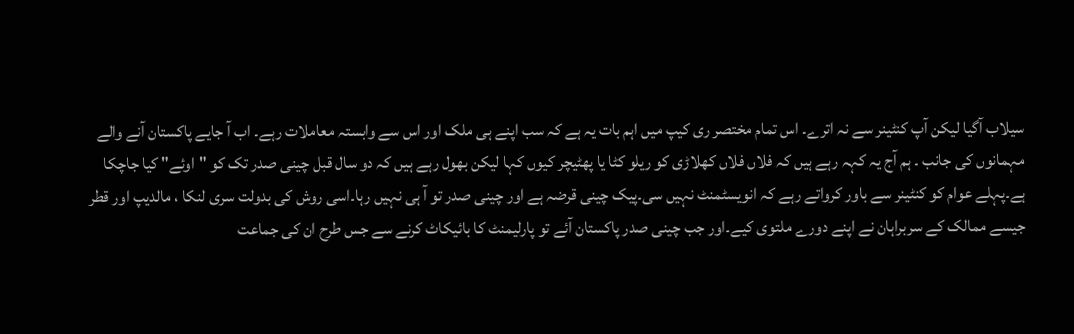سیلاب آگیا لیکن آپ کنٹینر سے نہ اترے۔ اس تمام مختصر ری کیپ میں اہم بات یہ ہے کہ سب اپنے ہی ملک اور اس سے وابستہ معاملات رہے۔ اب آ جایے پاکستان آنے والے مہمانوں کی جانب ۔ ہم آج یہ کہہ رہے ہیں کہ فلاں فلاں کھلاڑی کو ریلو کٹا یا پھٹیچر کیوں کہا لیکن بھول رہے ہیں کہ دو سال قبل چینی صدر تک کو "اوئے" کیا جاچکا ہے۔پہلے عوام کو کنٹینر سے باور کرواتے رہے کہ انویسٹمنٹ نہیں سی۔پیک چینی قرضہ ہے اور چینی صدر تو آ ہی نہیں رہا۔اسی روش کی بدولت سری لنکا ، مالدیپ اور قطر جیسے ممالک کے سربراہان نے اپنے دورے ملتوی کیے۔اور جب چینی صدر پاکستان آئے تو پارلیمنٹ کا بائیکاٹ کرنے سے جس طرح ان کی جماعت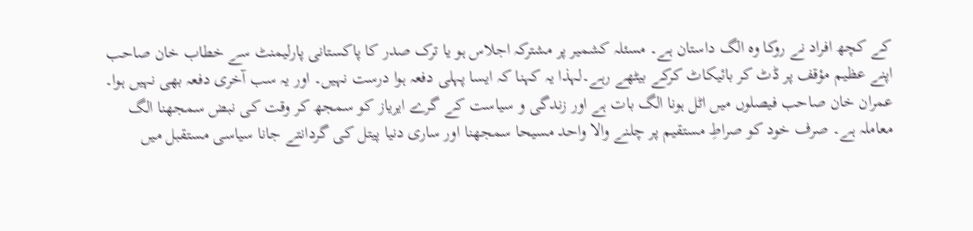کے کچھ افراد نے روکا وہ الگ داستان ہے۔ مسئلہ کشمیر پر مشترکہ اجلاس ہو یا ترک صدر کا پاکستانی پارلیمنٹ سے خطاب خان صاحب اپنے عظیم مؤقف پر ڈٹ کر بائیکاٹ کرکے بیٹھے رہے۔لہذا یہ کہنا کہ ایسا پہلی دفعہ ہوا درست نہیں۔ اور یہ سب آخری دفعہ بھی نہیں ہوا۔ عمران خان صاحب فیصلوں میں اٹل ہونا الگ بات ہے اور زندگی و سیاست کے گرے ایریاز کو سمجھ کر وقت کی نبض سمجھنا الگ معاملہ ہے۔ صرف خود کو صراطِ مستقیم پر چلنے والا واحد مسیحا سمجھنا اور ساری دنیا پیتل کی گردانتے جانا سیاسی مستقبل میں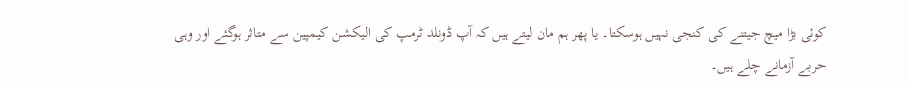کوئی بڑا میچ جیتنے کی کنجی نہیں ہوسکتا۔ یا پھر ہم مان لیتے ہیں کہ آپ ڈونلد ٹرمپ کی الیکشن کیمپین سے متاثر ہوگئے اور وہی حربے آزمانے چلے ہیں۔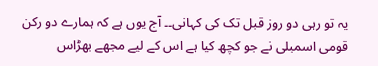یہ تو رہی دو روز قبل تک کی کہانی۔۔ آج یوں ہے کہ ہمارے دو رکن قومی اسمبلی نے جو کچھ کیا ہے اس کے لیے مجھے بھڑاس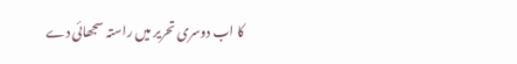کا اب دوسری تحریر میں راستہ سجھائی دے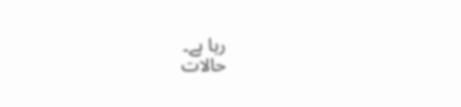رہا ہے۔
حالات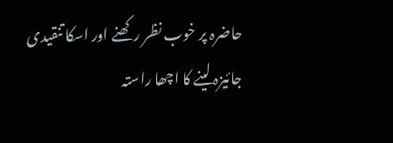حاضرہ پر خوب نظر رکھنے اور اسکا تنقیدی جائیزہ لینے کا اچھا راستہ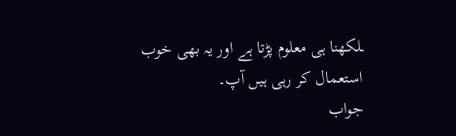ـلکھنا ہی معلوم پڑتا ہے اور یہ بھی خوب استعمال کر رہی ہیں آپ۔
جواب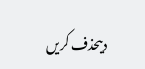دیںحذف کریں